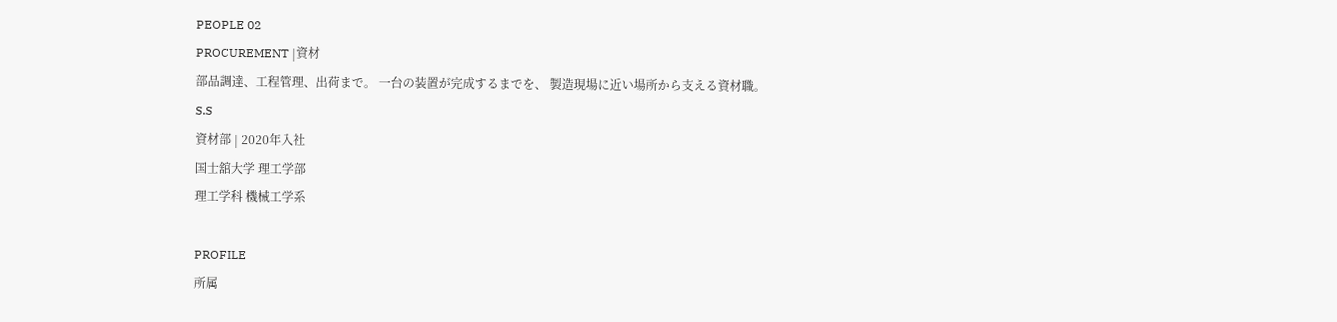PEOPLE 02
PROCUREMENT |資材
部品調達、工程管理、出荷まで。 一台の装置が完成するまでを、 製造現場に近い場所から支える資材職。
S.S
資材部 | 2020年入社
国士舘大学 理工学部
理工学科 機械工学系

PROFILE
所属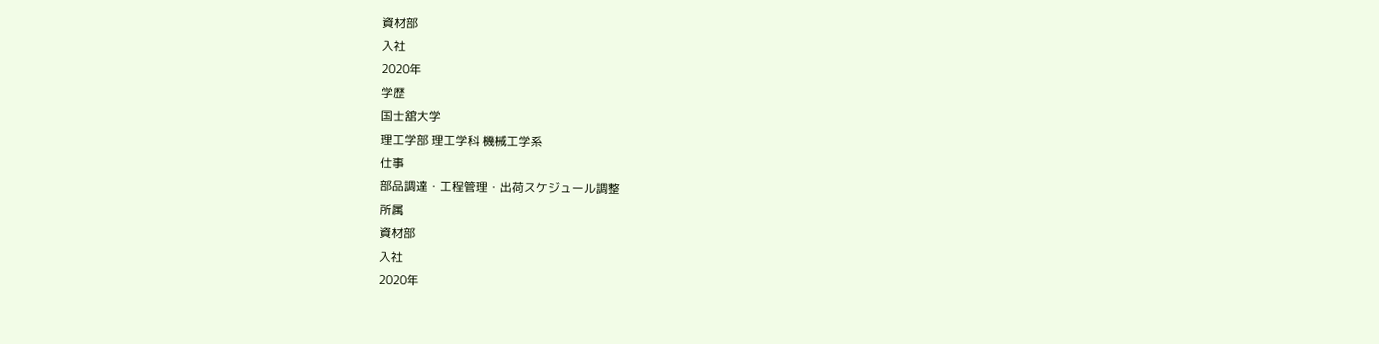資材部
入社
2020年
学歴
国士舘大学
理工学部 理工学科 機械工学系
仕事
部品調達・工程管理・出荷スケジュール調整
所属
資材部
入社
2020年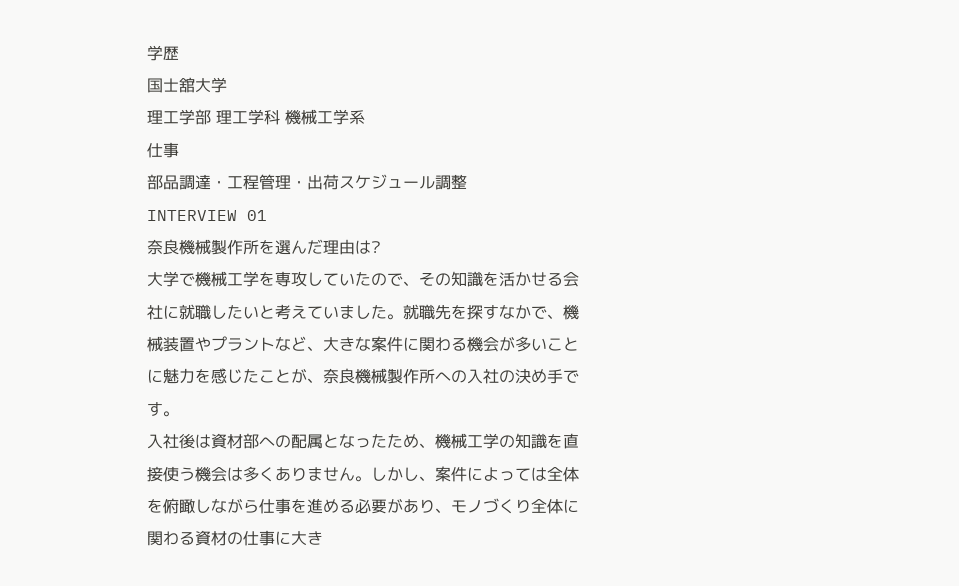学歴
国士舘大学
理工学部 理工学科 機械工学系
仕事
部品調達・工程管理・出荷スケジュール調整
INTERVIEW 01
奈良機械製作所を選んだ理由は?
大学で機械工学を専攻していたので、その知識を活かせる会社に就職したいと考えていました。就職先を探すなかで、機械装置やプラントなど、大きな案件に関わる機会が多いことに魅力を感じたことが、奈良機械製作所への入社の決め手です。
入社後は資材部への配属となったため、機械工学の知識を直接使う機会は多くありません。しかし、案件によっては全体を俯瞰しながら仕事を進める必要があり、モノづくり全体に関わる資材の仕事に大き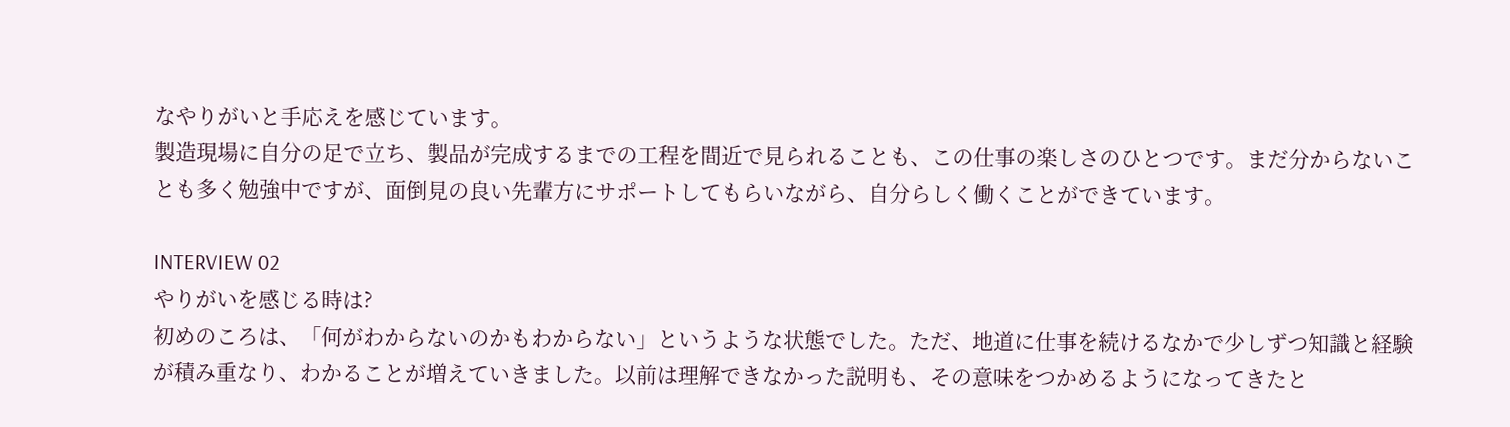なやりがいと手応えを感じています。
製造現場に自分の足で立ち、製品が完成するまでの工程を間近で見られることも、この仕事の楽しさのひとつです。まだ分からないことも多く勉強中ですが、面倒見の良い先輩方にサポートしてもらいながら、自分らしく働くことができています。

INTERVIEW 02
やりがいを感じる時は?
初めのころは、「何がわからないのかもわからない」というような状態でした。ただ、地道に仕事を続けるなかで少しずつ知識と経験が積み重なり、わかることが増えていきました。以前は理解できなかった説明も、その意味をつかめるようになってきたと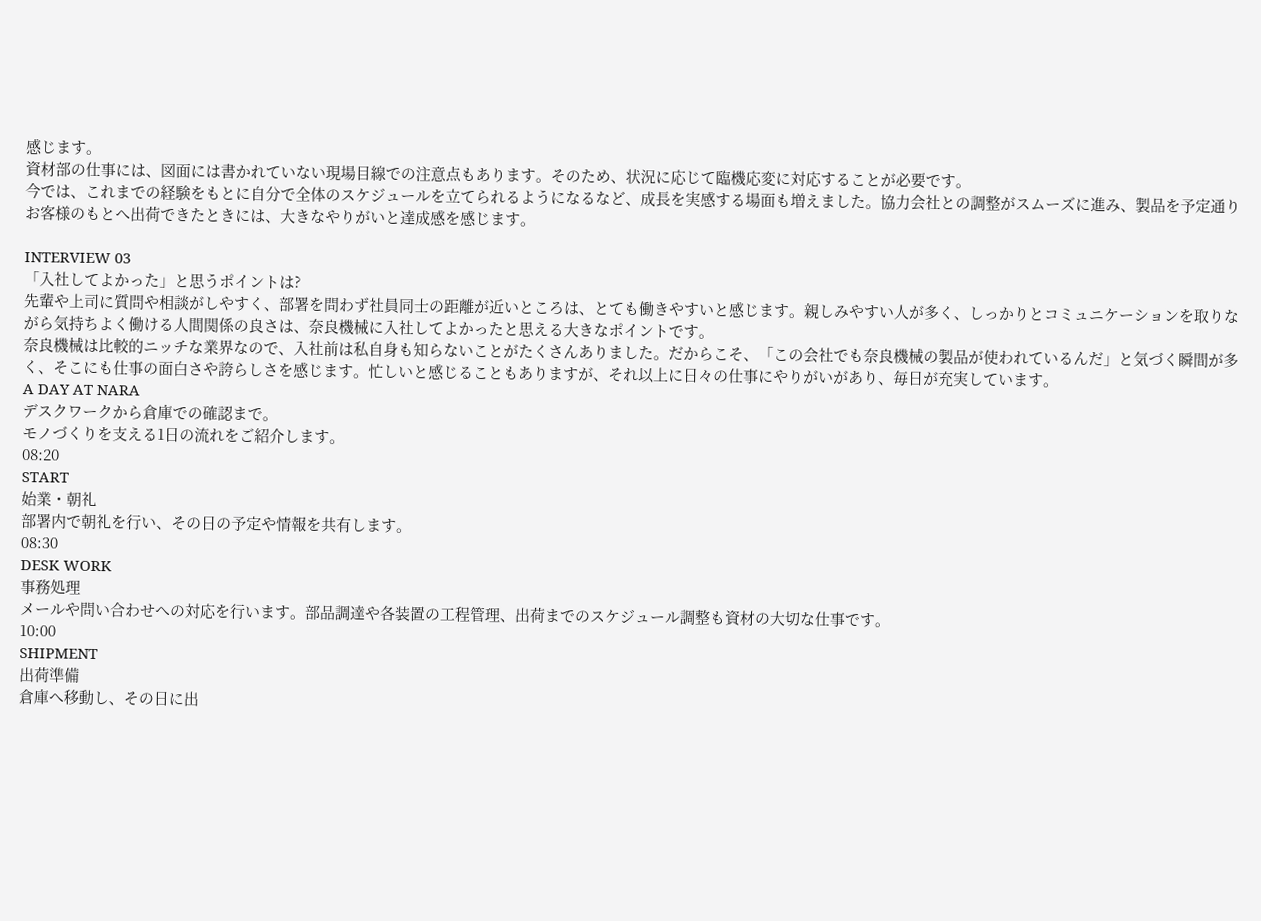感じます。
資材部の仕事には、図面には書かれていない現場目線での注意点もあります。そのため、状況に応じて臨機応変に対応することが必要です。
今では、これまでの経験をもとに自分で全体のスケジュールを立てられるようになるなど、成長を実感する場面も増えました。協力会社との調整がスムーズに進み、製品を予定通りお客様のもとへ出荷できたときには、大きなやりがいと達成感を感じます。

INTERVIEW 03
「入社してよかった」と思うポイントは?
先輩や上司に質問や相談がしやすく、部署を問わず社員同士の距離が近いところは、とても働きやすいと感じます。親しみやすい人が多く、しっかりとコミュニケーションを取りながら気持ちよく働ける人間関係の良さは、奈良機械に入社してよかったと思える大きなポイントです。
奈良機械は比較的ニッチな業界なので、入社前は私自身も知らないことがたくさんありました。だからこそ、「この会社でも奈良機械の製品が使われているんだ」と気づく瞬間が多く、そこにも仕事の面白さや誇らしさを感じます。忙しいと感じることもありますが、それ以上に日々の仕事にやりがいがあり、毎日が充実しています。
A DAY AT NARA
デスクワークから倉庫での確認まで。
モノづくりを支える1日の流れをご紹介します。
08:20
START
始業・朝礼
部署内で朝礼を行い、その日の予定や情報を共有します。
08:30
DESK WORK
事務処理
メールや問い合わせへの対応を行います。部品調達や各装置の工程管理、出荷までのスケジュール調整も資材の大切な仕事です。
10:00
SHIPMENT
出荷準備
倉庫へ移動し、その日に出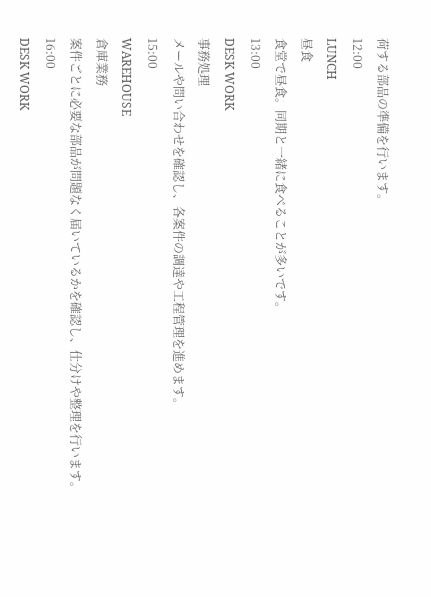荷する部品の準備を行います。
12:00
LUNCH
昼食
食堂で昼食。同期と一緒に食べることが多いです。
13:00
DESK WORK
事務処理
メールや問い合わせを確認し、各案件の調達や工程管理を進めます。
15:00
WAREHOUSE
倉庫業務
案件ごとに必要な部品が問題なく届いているかを確認し、仕分けや整理を行います。
16:00
DESK WORK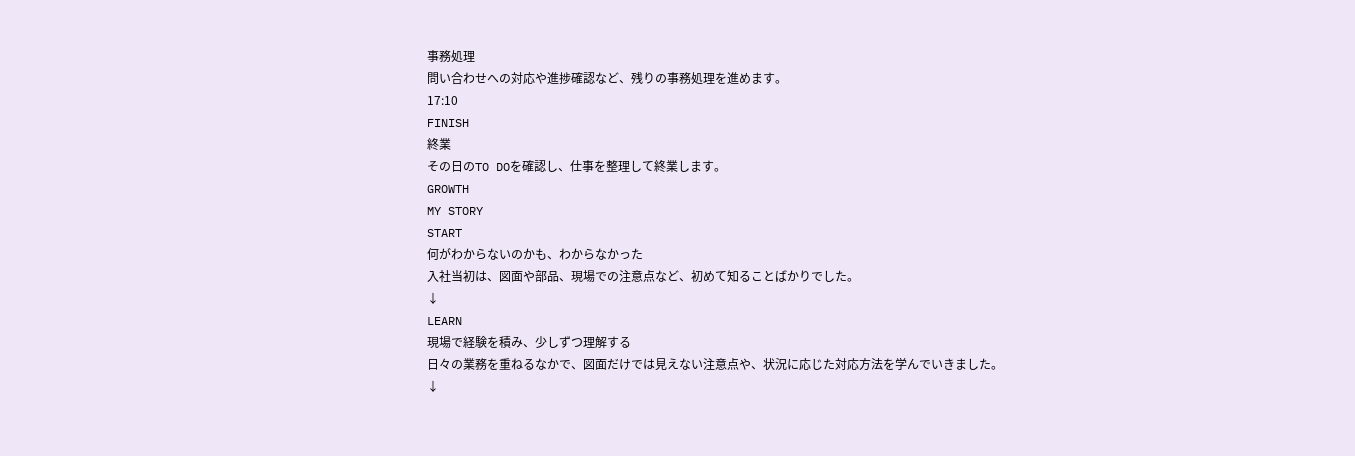事務処理
問い合わせへの対応や進捗確認など、残りの事務処理を進めます。
17:10
FINISH
終業
その日のTO DOを確認し、仕事を整理して終業します。
GROWTH
MY STORY
START
何がわからないのかも、わからなかった
入社当初は、図面や部品、現場での注意点など、初めて知ることばかりでした。
↓
LEARN
現場で経験を積み、少しずつ理解する
日々の業務を重ねるなかで、図面だけでは見えない注意点や、状況に応じた対応方法を学んでいきました。
↓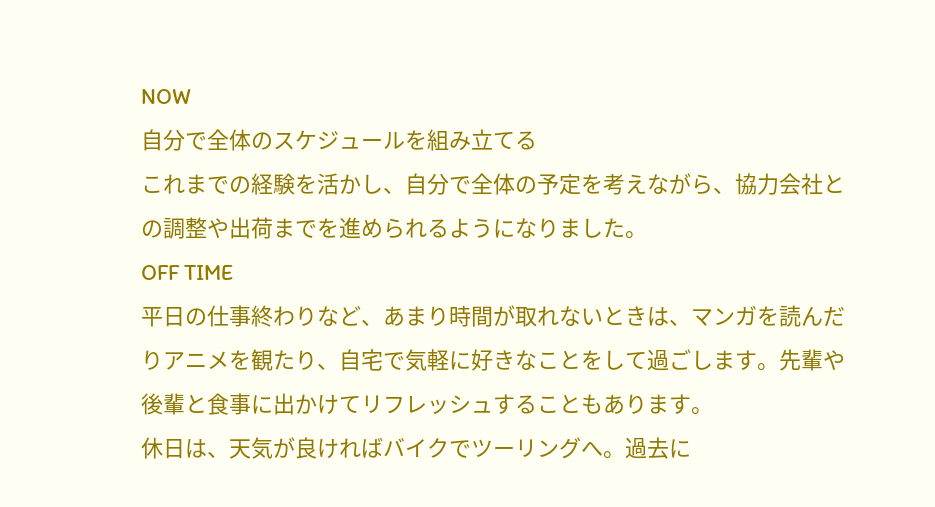NOW
自分で全体のスケジュールを組み立てる
これまでの経験を活かし、自分で全体の予定を考えながら、協力会社との調整や出荷までを進められるようになりました。
OFF TIME
平日の仕事終わりなど、あまり時間が取れないときは、マンガを読んだりアニメを観たり、自宅で気軽に好きなことをして過ごします。先輩や後輩と食事に出かけてリフレッシュすることもあります。
休日は、天気が良ければバイクでツーリングへ。過去に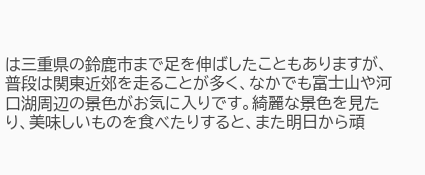は三重県の鈴鹿市まで足を伸ばしたこともありますが、普段は関東近郊を走ることが多く、なかでも富士山や河口湖周辺の景色がお気に入りです。綺麗な景色を見たり、美味しいものを食べたりすると、また明日から頑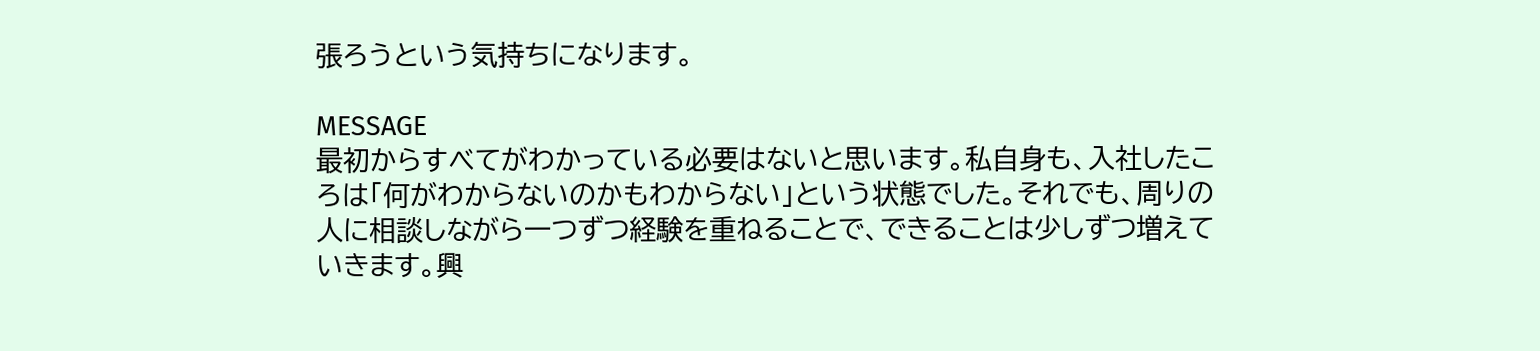張ろうという気持ちになります。

MESSAGE
最初からすべてがわかっている必要はないと思います。私自身も、入社したころは「何がわからないのかもわからない」という状態でした。それでも、周りの人に相談しながら一つずつ経験を重ねることで、できることは少しずつ増えていきます。興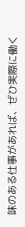味のある仕事があれば、ぜひ実際に働く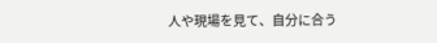人や現場を見て、自分に合う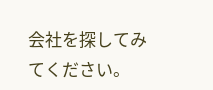会社を探してみてください。